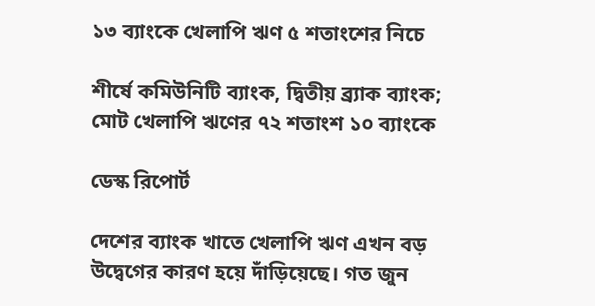১৩ ব্যাংকে খেলাপি ঋণ ৫ শতাংশের নিচে

শীর্ষে কমিউনিটি ব্যাংক, দ্বিতীয় ব্র্যাক ব্যাংক; মোট খেলাপি ঋণের ৭২ শতাংশ ১০ ব্যাংকে

ডেস্ক রিপোর্ট

দেশের ব্যাংক খাতে খেলাপি ঋণ এখন বড় উদ্বেগের কারণ হয়ে দাঁড়িয়েছে। গত জুন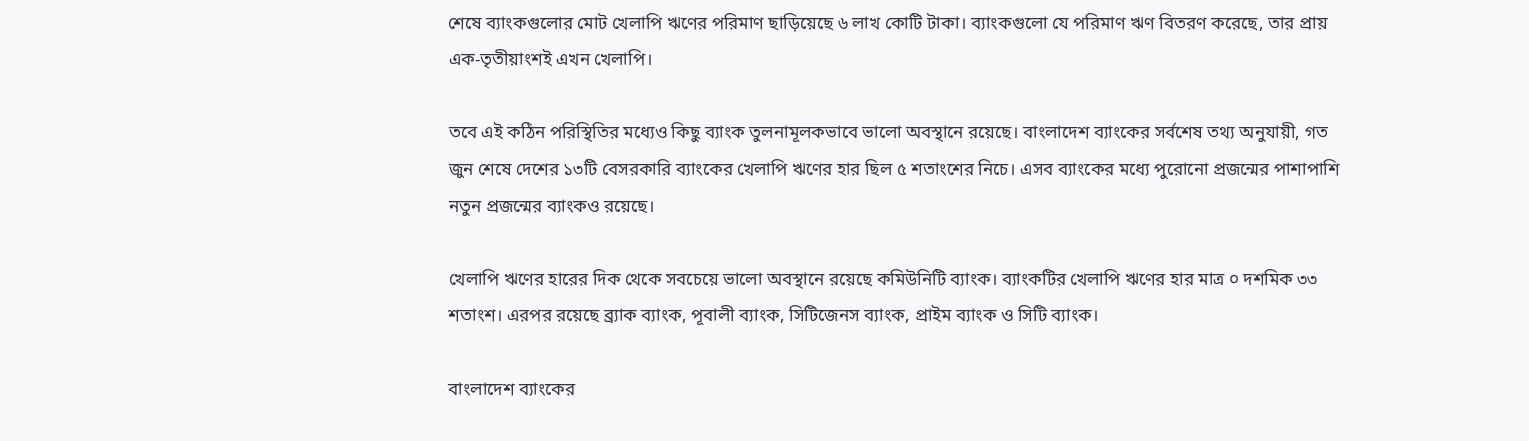শেষে ব্যাংকগুলোর মোট খেলাপি ঋণের পরিমাণ ছাড়িয়েছে ৬ লাখ কোটি টাকা। ব্যাংকগুলো যে পরিমাণ ঋণ বিতরণ করেছে, তার প্রায় এক-তৃতীয়াংশই এখন খেলাপি।

তবে এই কঠিন পরিস্থিতির মধ্যেও কিছু ব্যাংক তুলনামূলকভাবে ভালো অবস্থানে রয়েছে। বাংলাদেশ ব্যাংকের সর্বশেষ তথ্য অনুযায়ী, গত জুন শেষে দেশের ১৩টি বেসরকারি ব্যাংকের খেলাপি ঋণের হার ছিল ৫ শতাংশের নিচে। এসব ব্যাংকের মধ্যে পুরোনো প্রজন্মের পাশাপাশি নতুন প্রজন্মের ব্যাংকও রয়েছে।

খেলাপি ঋণের হারের দিক থেকে সবচেয়ে ভালো অবস্থানে রয়েছে কমিউনিটি ব্যাংক। ব্যাংকটির খেলাপি ঋণের হার মাত্র ০ দশমিক ৩৩ শতাংশ। এরপর রয়েছে ব্র্যাক ব্যাংক, পূবালী ব্যাংক, সিটিজেনস ব্যাংক, প্রাইম ব্যাংক ও সিটি ব্যাংক।

বাংলাদেশ ব্যাংকের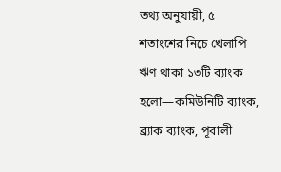তথ্য অনুযায়ী, ৫ শতাংশের নিচে খেলাপি ঋণ থাকা ১৩টি ব্যাংক হলো—কমিউনিটি ব্যাংক, ব্র্যাক ব্যাংক, পূবালী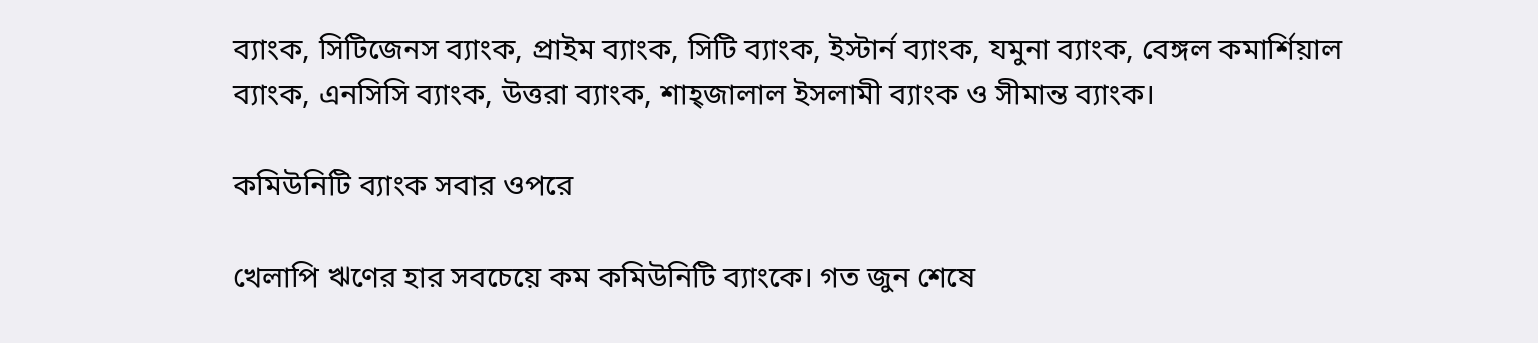ব্যাংক, সিটিজেনস ব্যাংক, প্রাইম ব্যাংক, সিটি ব্যাংক, ইস্টার্ন ব্যাংক, যমুনা ব্যাংক, বেঙ্গল কমার্শিয়াল ব্যাংক, এনসিসি ব্যাংক, উত্তরা ব্যাংক, শাহ্জালাল ইসলামী ব্যাংক ও সীমান্ত ব্যাংক।

কমিউনিটি ব্যাংক সবার ওপরে

খেলাপি ঋণের হার সবচেয়ে কম কমিউনিটি ব্যাংকে। গত জুন শেষে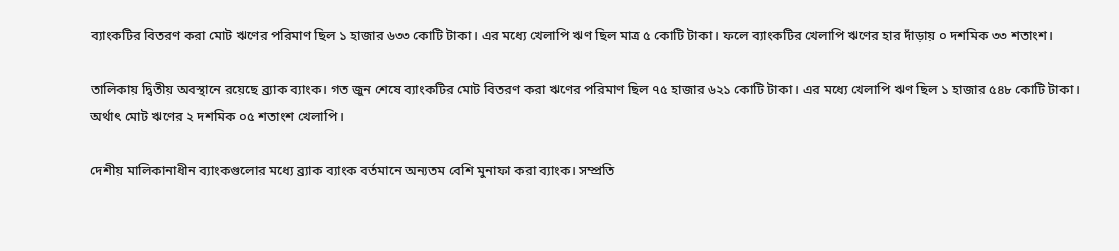ব্যাংকটির বিতরণ করা মোট ঋণের পরিমাণ ছিল ১ হাজার ৬৩৩ কোটি টাকা। এর মধ্যে খেলাপি ঋণ ছিল মাত্র ৫ কোটি টাকা। ফলে ব্যাংকটির খেলাপি ঋণের হার দাঁড়ায় ০ দশমিক ৩৩ শতাংশ।

তালিকায় দ্বিতীয় অবস্থানে রয়েছে ব্র্যাক ব্যাংক। গত জুন শেষে ব্যাংকটির মোট বিতরণ করা ঋণের পরিমাণ ছিল ৭৫ হাজার ৬২১ কোটি টাকা। এর মধ্যে খেলাপি ঋণ ছিল ১ হাজার ৫৪৮ কোটি টাকা। অর্থাৎ মোট ঋণের ২ দশমিক ০৫ শতাংশ খেলাপি।

দেশীয় মালিকানাধীন ব্যাংকগুলোর মধ্যে ব্র্যাক ব্যাংক বর্তমানে অন্যতম বেশি মুনাফা করা ব্যাংক। সম্প্রতি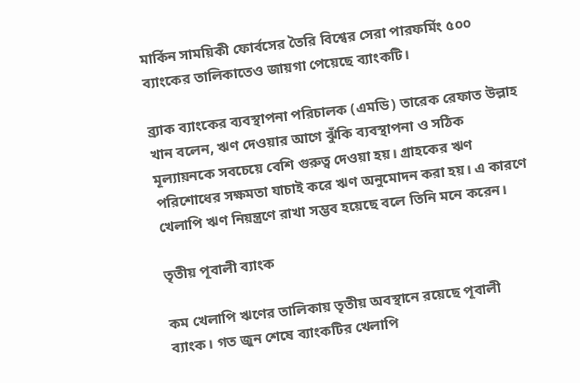মার্কিন সাময়িকী ফোর্বসের তৈরি বিশ্বের সেরা পারফর্মিং ৫০০ ব্যাংকের তালিকাতেও জায়গা পেয়েছে ব্যাংকটি।

ব্র্যাক ব্যাংকের ব্যবস্থাপনা পরিচালক (এমডি) তারেক রেফাত উল্লাহ খান বলেন, ঋণ দেওয়ার আগে ঝুঁকি ব্যবস্থাপনা ও সঠিক মূল্যায়নকে সবচেয়ে বেশি গুরুত্ব দেওয়া হয়। গ্রাহকের ঋণ পরিশোধের সক্ষমতা যাচাই করে ঋণ অনুমোদন করা হয়। এ কারণে খেলাপি ঋণ নিয়ন্ত্রণে রাখা সম্ভব হয়েছে বলে তিনি মনে করেন।

তৃতীয় পূবালী ব্যাংক

কম খেলাপি ঋণের তালিকায় তৃতীয় অবস্থানে রয়েছে পূবালী ব্যাংক। গত জুন শেষে ব্যাংকটির খেলাপি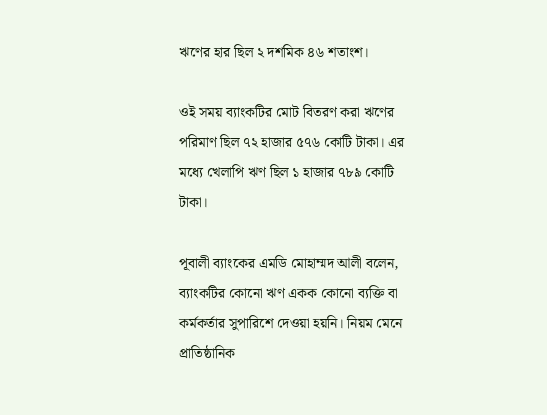ঋণের হার ছিল ২ দশমিক ৪৬ শতাংশ।

ওই সময় ব্যাংকটির মোট বিতরণ করা ঋণের পরিমাণ ছিল ৭২ হাজার ৫৭৬ কোটি টাকা। এর মধ্যে খেলাপি ঋণ ছিল ১ হাজার ৭৮৯ কোটি টাকা।

পূবালী ব্যাংকের এমডি মোহাম্মদ আলী বলেন, ব্যাংকটির কোনো ঋণ একক কোনো ব্যক্তি বা কর্মকর্তার সুপারিশে দেওয়া হয়নি। নিয়ম মেনে প্রাতিষ্ঠানিক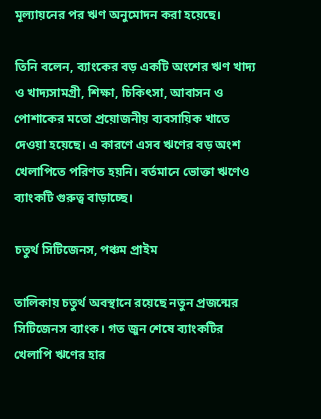মূল্যায়নের পর ঋণ অনুমোদন করা হয়েছে।

তিনি বলেন, ব্যাংকের বড় একটি অংশের ঋণ খাদ্য ও খাদ্যসামগ্রী, শিক্ষা, চিকিৎসা, আবাসন ও পোশাকের মতো প্রয়োজনীয় ব্যবসায়িক খাতে দেওয়া হয়েছে। এ কারণে এসব ঋণের বড় অংশ খেলাপিতে পরিণত হয়নি। বর্তমানে ভোক্তা ঋণেও ব্যাংকটি গুরুত্ব বাড়াচ্ছে।

চতুর্থ সিটিজেনস, পঞ্চম প্রাইম

তালিকায় চতুর্থ অবস্থানে রয়েছে নতুন প্রজন্মের সিটিজেনস ব্যাংক। গত জুন শেষে ব্যাংকটির খেলাপি ঋণের হার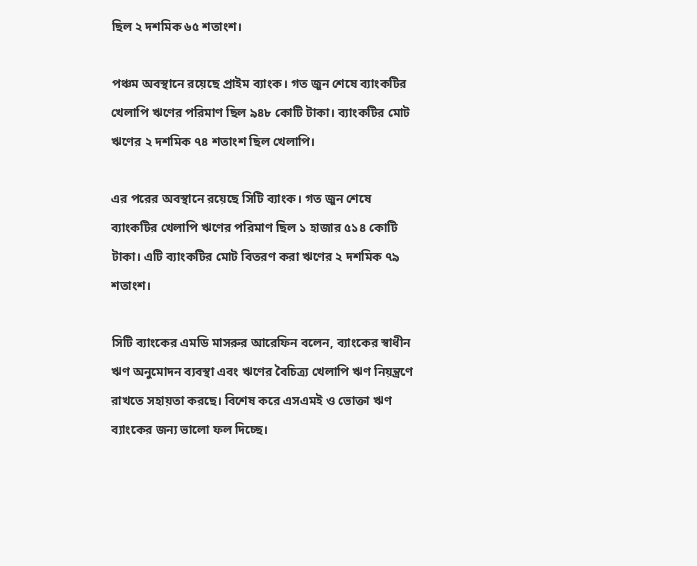ছিল ২ দশমিক ৬৫ শতাংশ।

পঞ্চম অবস্থানে রয়েছে প্রাইম ব্যাংক। গত জুন শেষে ব্যাংকটির খেলাপি ঋণের পরিমাণ ছিল ৯৪৮ কোটি টাকা। ব্যাংকটির মোট ঋণের ২ দশমিক ৭৪ শতাংশ ছিল খেলাপি।

এর পরের অবস্থানে রয়েছে সিটি ব্যাংক। গত জুন শেষে ব্যাংকটির খেলাপি ঋণের পরিমাণ ছিল ১ হাজার ৫১৪ কোটি টাকা। এটি ব্যাংকটির মোট বিতরণ করা ঋণের ২ দশমিক ৭৯ শতাংশ।

সিটি ব্যাংকের এমডি মাসরুর আরেফিন বলেন, ব্যাংকের স্বাধীন ঋণ অনুমোদন ব্যবস্থা এবং ঋণের বৈচিত্র্য খেলাপি ঋণ নিয়ন্ত্রণে রাখতে সহায়তা করছে। বিশেষ করে এসএমই ও ভোক্তা ঋণ ব্যাংকের জন্য ভালো ফল দিচ্ছে।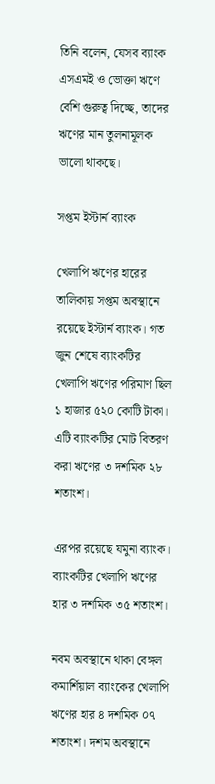তিনি বলেন, যেসব ব্যাংক এসএমই ও ভোক্তা ঋণে বেশি গুরুত্ব দিচ্ছে, তাদের ঋণের মান তুলনামূলক ভালো থাকছে।

সপ্তম ইস্টার্ন ব্যাংক

খেলাপি ঋণের হারের তালিকায় সপ্তম অবস্থানে রয়েছে ইস্টার্ন ব্যাংক। গত জুন শেষে ব্যাংকটির খেলাপি ঋণের পরিমাণ ছিল ১ হাজার ৫২০ কোটি টাকা। এটি ব্যাংকটির মোট বিতরণ করা ঋণের ৩ দশমিক ২৮ শতাংশ।

এরপর রয়েছে যমুনা ব্যাংক। ব্যাংকটির খেলাপি ঋণের হার ৩ দশমিক ৩৫ শতাংশ।

নবম অবস্থানে থাকা বেঙ্গল কমার্শিয়াল ব্যাংকের খেলাপি ঋণের হার ৪ দশমিক ০৭ শতাংশ। দশম অবস্থানে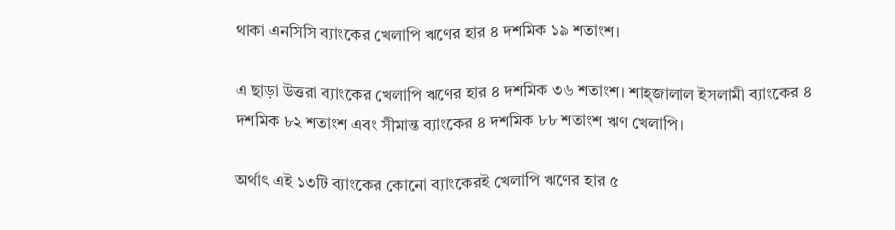থাকা এনসিসি ব্যাংকের খেলাপি ঋণের হার ৪ দশমিক ১৯ শতাংশ।

এ ছাড়া উত্তরা ব্যাংকের খেলাপি ঋণের হার ৪ দশমিক ৩৬ শতাংশ। শাহ্জালাল ইসলামী ব্যাংকের ৪ দশমিক ৮২ শতাংশ এবং সীমান্ত ব্যাংকের ৪ দশমিক ৮৮ শতাংশ ঋণ খেলাপি।

অর্থাৎ এই ১৩টি ব্যাংকের কোনো ব্যাংকেরই খেলাপি ঋণের হার ৫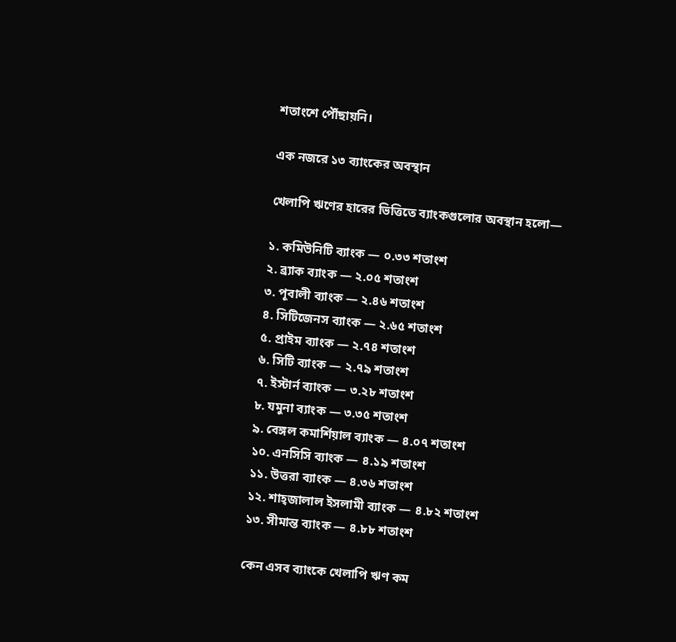শতাংশে পৌঁছায়নি।

এক নজরে ১৩ ব্যাংকের অবস্থান

খেলাপি ঋণের হারের ভিত্তিতে ব্যাংকগুলোর অবস্থান হলো—

১. কমিউনিটি ব্যাংক — ০.৩৩ শতাংশ
২. ব্র্যাক ব্যাংক — ২.০৫ শতাংশ
৩. পূবালী ব্যাংক — ২.৪৬ শতাংশ
৪. সিটিজেনস ব্যাংক — ২.৬৫ শতাংশ
৫. প্রাইম ব্যাংক — ২.৭৪ শতাংশ
৬. সিটি ব্যাংক — ২.৭৯ শতাংশ
৭. ইস্টার্ন ব্যাংক — ৩.২৮ শতাংশ
৮. যমুনা ব্যাংক — ৩.৩৫ শতাংশ
৯. বেঙ্গল কমার্শিয়াল ব্যাংক — ৪.০৭ শতাংশ
১০. এনসিসি ব্যাংক — ৪.১৯ শতাংশ
১১. উত্তরা ব্যাংক — ৪.৩৬ শতাংশ
১২. শাহ্জালাল ইসলামী ব্যাংক — ৪.৮২ শতাংশ
১৩. সীমান্ত ব্যাংক — ৪.৮৮ শতাংশ

কেন এসব ব্যাংকে খেলাপি ঋণ কম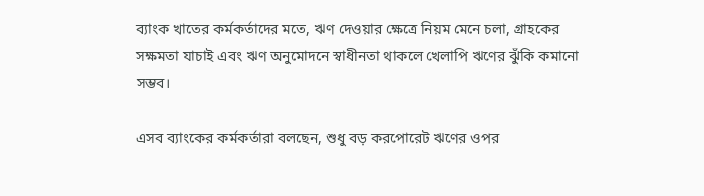ব্যাংক খাতের কর্মকর্তাদের মতে, ঋণ দেওয়ার ক্ষেত্রে নিয়ম মেনে চলা, গ্রাহকের সক্ষমতা যাচাই এবং ঋণ অনুমোদনে স্বাধীনতা থাকলে খেলাপি ঋণের ঝুঁকি কমানো সম্ভব।

এসব ব্যাংকের কর্মকর্তারা বলছেন, শুধু বড় করপোরেট ঋণের ওপর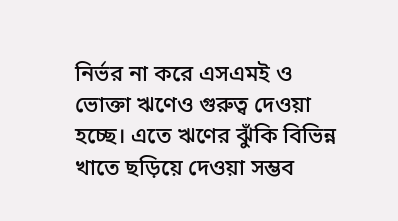নির্ভর না করে এসএমই ও ভোক্তা ঋণেও গুরুত্ব দেওয়া হচ্ছে। এতে ঋণের ঝুঁকি বিভিন্ন খাতে ছড়িয়ে দেওয়া সম্ভব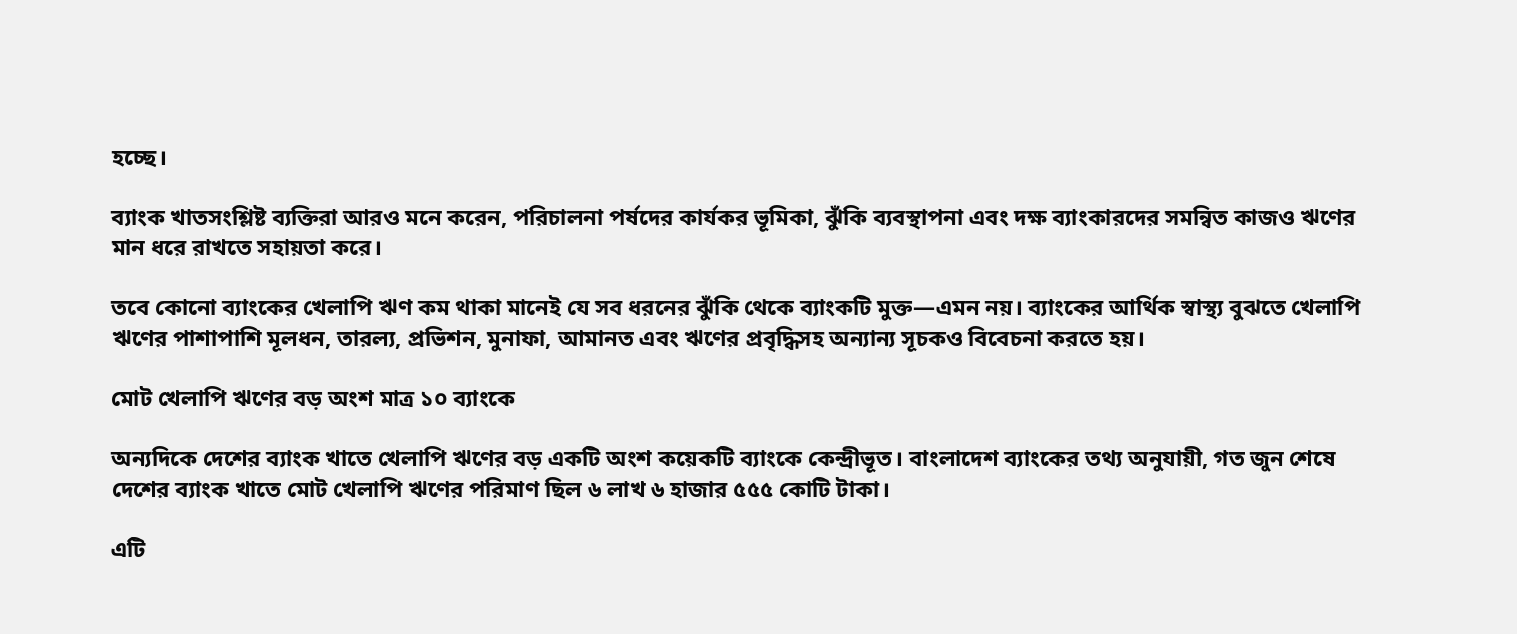হচ্ছে।

ব্যাংক খাতসংশ্লিষ্ট ব্যক্তিরা আরও মনে করেন, পরিচালনা পর্ষদের কার্যকর ভূমিকা, ঝুঁকি ব্যবস্থাপনা এবং দক্ষ ব্যাংকারদের সমন্বিত কাজও ঋণের মান ধরে রাখতে সহায়তা করে।

তবে কোনো ব্যাংকের খেলাপি ঋণ কম থাকা মানেই যে সব ধরনের ঝুঁকি থেকে ব্যাংকটি মুক্ত—এমন নয়। ব্যাংকের আর্থিক স্বাস্থ্য বুঝতে খেলাপি ঋণের পাশাপাশি মূলধন, তারল্য, প্রভিশন, মুনাফা, আমানত এবং ঋণের প্রবৃদ্ধিসহ অন্যান্য সূচকও বিবেচনা করতে হয়।

মোট খেলাপি ঋণের বড় অংশ মাত্র ১০ ব্যাংকে

অন্যদিকে দেশের ব্যাংক খাতে খেলাপি ঋণের বড় একটি অংশ কয়েকটি ব্যাংকে কেন্দ্রীভূত। বাংলাদেশ ব্যাংকের তথ্য অনুযায়ী, গত জুন শেষে দেশের ব্যাংক খাতে মোট খেলাপি ঋণের পরিমাণ ছিল ৬ লাখ ৬ হাজার ৫৫৫ কোটি টাকা।

এটি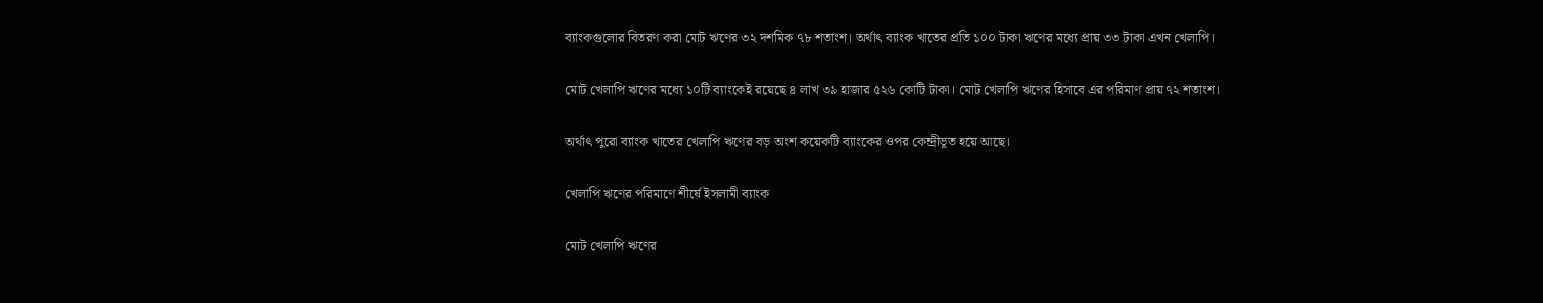ব্যাংকগুলোর বিতরণ করা মোট ঋণের ৩২ দশমিক ৭৮ শতাংশ। অর্থাৎ ব্যাংক খাতের প্রতি ১০০ টাকা ঋণের মধ্যে প্রায় ৩৩ টাকা এখন খেলাপি।

মোট খেলাপি ঋণের মধ্যে ১০টি ব্যাংকেই রয়েছে ৪ লাখ ৩৯ হাজার ৫২৬ কোটি টাকা। মোট খেলাপি ঋণের হিসাবে এর পরিমাণ প্রায় ৭২ শতাংশ।

অর্থাৎ পুরো ব্যাংক খাতের খেলাপি ঋণের বড় অংশ কয়েকটি ব্যাংকের ওপর কেন্দ্রীভূত হয়ে আছে।

খেলাপি ঋণের পরিমাণে শীর্ষে ইসলামী ব্যাংক

মোট খেলাপি ঋণের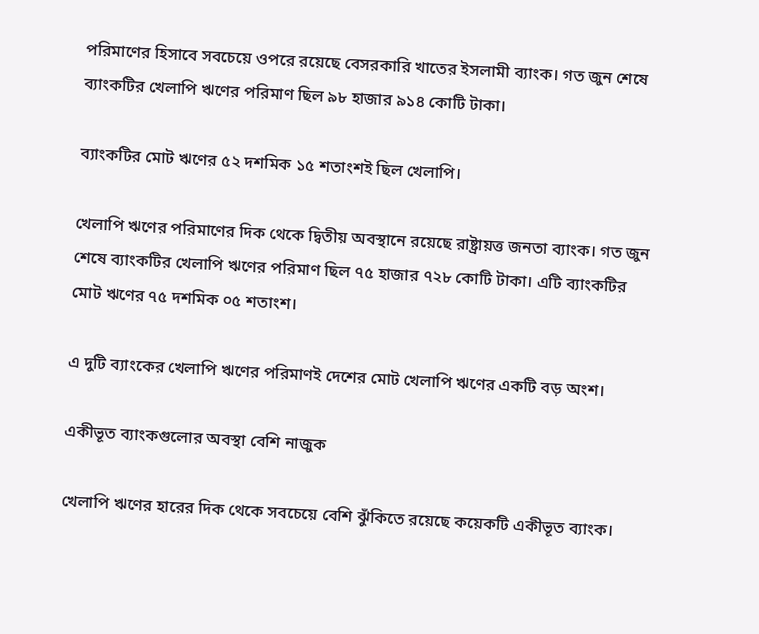পরিমাণের হিসাবে সবচেয়ে ওপরে রয়েছে বেসরকারি খাতের ইসলামী ব্যাংক। গত জুন শেষে ব্যাংকটির খেলাপি ঋণের পরিমাণ ছিল ৯৮ হাজার ৯১৪ কোটি টাকা।

ব্যাংকটির মোট ঋণের ৫২ দশমিক ১৫ শতাংশই ছিল খেলাপি।

খেলাপি ঋণের পরিমাণের দিক থেকে দ্বিতীয় অবস্থানে রয়েছে রাষ্ট্রায়ত্ত জনতা ব্যাংক। গত জুন শেষে ব্যাংকটির খেলাপি ঋণের পরিমাণ ছিল ৭৫ হাজার ৭২৮ কোটি টাকা। এটি ব্যাংকটির মোট ঋণের ৭৫ দশমিক ০৫ শতাংশ।

এ দুটি ব্যাংকের খেলাপি ঋণের পরিমাণই দেশের মোট খেলাপি ঋণের একটি বড় অংশ।

একীভূত ব্যাংকগুলোর অবস্থা বেশি নাজুক

খেলাপি ঋণের হারের দিক থেকে সবচেয়ে বেশি ঝুঁকিতে রয়েছে কয়েকটি একীভূত ব্যাংক।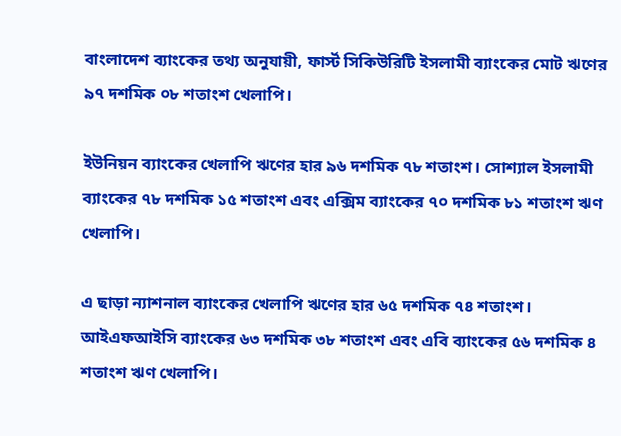বাংলাদেশ ব্যাংকের তথ্য অনুযায়ী, ফার্স্ট সিকিউরিটি ইসলামী ব্যাংকের মোট ঋণের ৯৭ দশমিক ০৮ শতাংশ খেলাপি।

ইউনিয়ন ব্যাংকের খেলাপি ঋণের হার ৯৬ দশমিক ৭৮ শতাংশ। সোশ্যাল ইসলামী ব্যাংকের ৭৮ দশমিক ১৫ শতাংশ এবং এক্সিম ব্যাংকের ৭০ দশমিক ৮১ শতাংশ ঋণ খেলাপি।

এ ছাড়া ন্যাশনাল ব্যাংকের খেলাপি ঋণের হার ৬৫ দশমিক ৭৪ শতাংশ। আইএফআইসি ব্যাংকের ৬৩ দশমিক ৩৮ শতাংশ এবং এবি ব্যাংকের ৫৬ দশমিক ৪ শতাংশ ঋণ খেলাপি।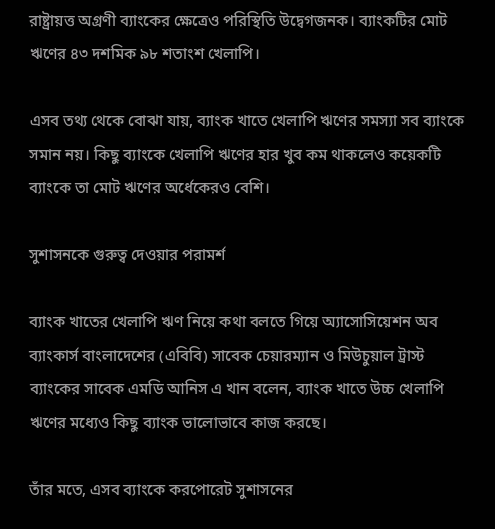রাষ্ট্রায়ত্ত অগ্রণী ব্যাংকের ক্ষেত্রেও পরিস্থিতি উদ্বেগজনক। ব্যাংকটির মোট ঋণের ৪৩ দশমিক ৯৮ শতাংশ খেলাপি।

এসব তথ্য থেকে বোঝা যায়, ব্যাংক খাতে খেলাপি ঋণের সমস্যা সব ব্যাংকে সমান নয়। কিছু ব্যাংকে খেলাপি ঋণের হার খুব কম থাকলেও কয়েকটি ব্যাংকে তা মোট ঋণের অর্ধেকেরও বেশি।

সুশাসনকে গুরুত্ব দেওয়ার পরামর্শ

ব্যাংক খাতের খেলাপি ঋণ নিয়ে কথা বলতে গিয়ে অ্যাসোসিয়েশন অব ব্যাংকার্স বাংলাদেশের (এবিবি) সাবেক চেয়ারম্যান ও মিউচুয়াল ট্রাস্ট ব্যাংকের সাবেক এমডি আনিস এ খান বলেন, ব্যাংক খাতে উচ্চ খেলাপি ঋণের মধ্যেও কিছু ব্যাংক ভালোভাবে কাজ করছে।

তাঁর মতে, এসব ব্যাংকে করপোরেট সুশাসনের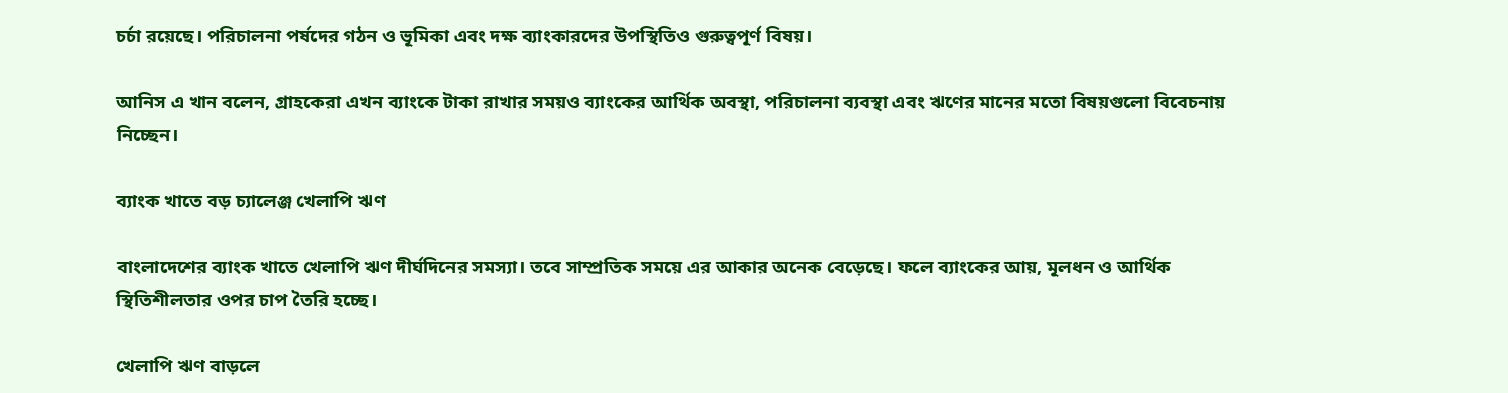চর্চা রয়েছে। পরিচালনা পর্ষদের গঠন ও ভূমিকা এবং দক্ষ ব্যাংকারদের উপস্থিতিও গুরুত্বপূর্ণ বিষয়।

আনিস এ খান বলেন, গ্রাহকেরা এখন ব্যাংকে টাকা রাখার সময়ও ব্যাংকের আর্থিক অবস্থা, পরিচালনা ব্যবস্থা এবং ঋণের মানের মতো বিষয়গুলো বিবেচনায় নিচ্ছেন।

ব্যাংক খাতে বড় চ্যালেঞ্জ খেলাপি ঋণ

বাংলাদেশের ব্যাংক খাতে খেলাপি ঋণ দীর্ঘদিনের সমস্যা। তবে সাম্প্রতিক সময়ে এর আকার অনেক বেড়েছে। ফলে ব্যাংকের আয়, মূলধন ও আর্থিক স্থিতিশীলতার ওপর চাপ তৈরি হচ্ছে।

খেলাপি ঋণ বাড়লে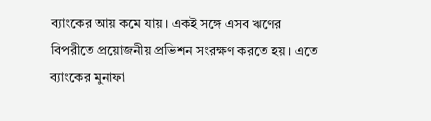ব্যাংকের আয় কমে যায়। একই সঙ্গে এসব ঋণের বিপরীতে প্রয়োজনীয় প্রভিশন সংরক্ষণ করতে হয়। এতে ব্যাংকের মুনাফা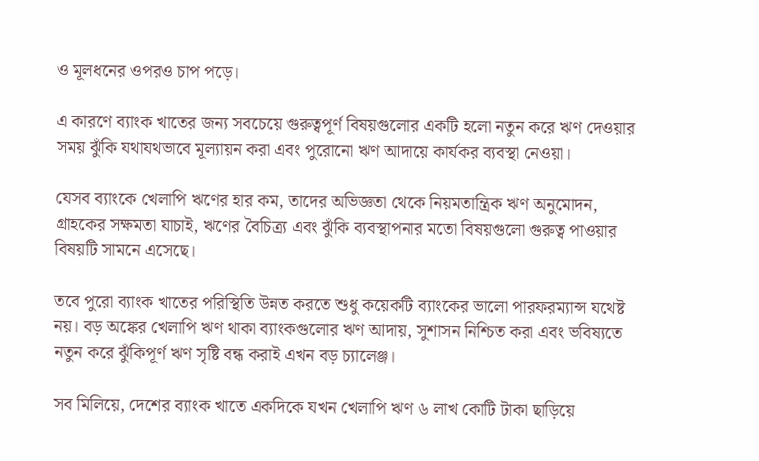ও মূলধনের ওপরও চাপ পড়ে।

এ কারণে ব্যাংক খাতের জন্য সবচেয়ে গুরুত্বপূর্ণ বিষয়গুলোর একটি হলো নতুন করে ঋণ দেওয়ার সময় ঝুঁকি যথাযথভাবে মূল্যায়ন করা এবং পুরোনো ঋণ আদায়ে কার্যকর ব্যবস্থা নেওয়া।

যেসব ব্যাংকে খেলাপি ঋণের হার কম, তাদের অভিজ্ঞতা থেকে নিয়মতান্ত্রিক ঋণ অনুমোদন, গ্রাহকের সক্ষমতা যাচাই, ঋণের বৈচিত্র্য এবং ঝুঁকি ব্যবস্থাপনার মতো বিষয়গুলো গুরুত্ব পাওয়ার বিষয়টি সামনে এসেছে।

তবে পুরো ব্যাংক খাতের পরিস্থিতি উন্নত করতে শুধু কয়েকটি ব্যাংকের ভালো পারফরম্যান্স যথেষ্ট নয়। বড় অঙ্কের খেলাপি ঋণ থাকা ব্যাংকগুলোর ঋণ আদায়, সুশাসন নিশ্চিত করা এবং ভবিষ্যতে নতুন করে ঝুঁকিপূর্ণ ঋণ সৃষ্টি বন্ধ করাই এখন বড় চ্যালেঞ্জ।

সব মিলিয়ে, দেশের ব্যাংক খাতে একদিকে যখন খেলাপি ঋণ ৬ লাখ কোটি টাকা ছাড়িয়ে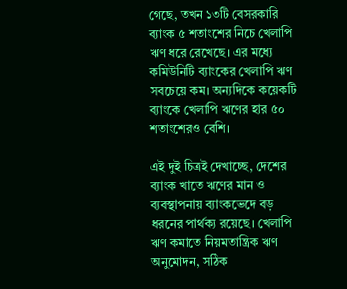গেছে, তখন ১৩টি বেসরকারি ব্যাংক ৫ শতাংশের নিচে খেলাপি ঋণ ধরে রেখেছে। এর মধ্যে কমিউনিটি ব্যাংকের খেলাপি ঋণ সবচেয়ে কম। অন্যদিকে কয়েকটি ব্যাংকে খেলাপি ঋণের হার ৫০ শতাংশেরও বেশি।

এই দুই চিত্রই দেখাচ্ছে, দেশের ব্যাংক খাতে ঋণের মান ও ব্যবস্থাপনায় ব্যাংকভেদে বড় ধরনের পার্থক্য রয়েছে। খেলাপি ঋণ কমাতে নিয়মতান্ত্রিক ঋণ অনুমোদন, সঠিক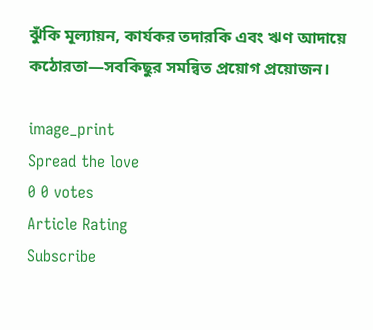ঝুঁকি মূল্যায়ন, কার্যকর তদারকি এবং ঋণ আদায়ে কঠোরতা—সবকিছুর সমন্বিত প্রয়োগ প্রয়োজন।

image_print
Spread the love
0 0 votes
Article Rating
Subscribe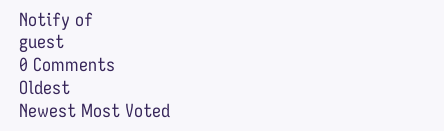Notify of
guest
0 Comments
Oldest
Newest Most Voted